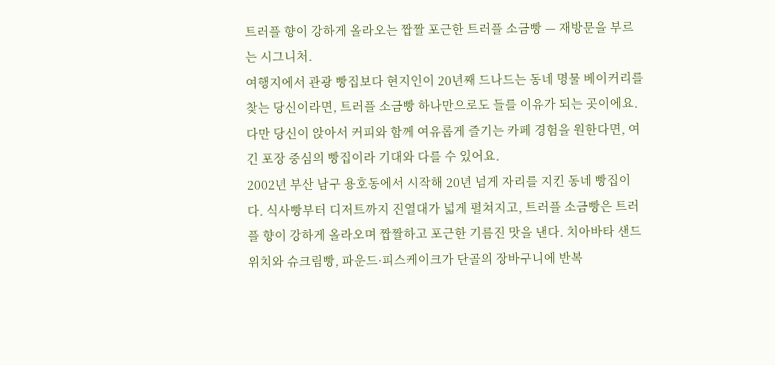트러플 향이 강하게 올라오는 짭짤 포근한 트러플 소금빵 — 재방문을 부르는 시그니처.
여행지에서 관광 빵집보다 현지인이 20년째 드나드는 동네 명물 베이커리를 찾는 당신이라면, 트러플 소금빵 하나만으로도 들를 이유가 되는 곳이에요.
다만 당신이 앉아서 커피와 함께 여유롭게 즐기는 카페 경험을 원한다면, 여긴 포장 중심의 빵집이라 기대와 다를 수 있어요.
2002년 부산 남구 용호동에서 시작해 20년 넘게 자리를 지킨 동네 빵집이다. 식사빵부터 디저트까지 진열대가 넓게 펼쳐지고, 트러플 소금빵은 트러플 향이 강하게 올라오며 짭짤하고 포근한 기름진 맛을 낸다. 치아바타 샌드위치와 슈크림빵, 파운드·피스케이크가 단골의 장바구니에 반복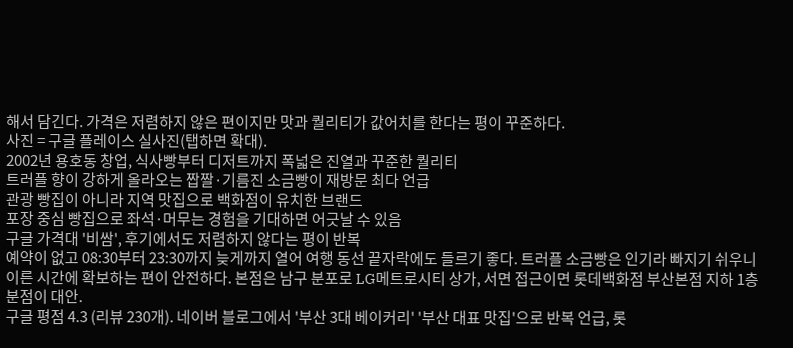해서 담긴다. 가격은 저렴하지 않은 편이지만 맛과 퀄리티가 값어치를 한다는 평이 꾸준하다.
사진 = 구글 플레이스 실사진(탭하면 확대).
2002년 용호동 창업, 식사빵부터 디저트까지 폭넓은 진열과 꾸준한 퀄리티
트러플 향이 강하게 올라오는 짭짤·기름진 소금빵이 재방문 최다 언급
관광 빵집이 아니라 지역 맛집으로 백화점이 유치한 브랜드
포장 중심 빵집으로 좌석·머무는 경험을 기대하면 어긋날 수 있음
구글 가격대 '비쌈', 후기에서도 저렴하지 않다는 평이 반복
예약이 없고 08:30부터 23:30까지 늦게까지 열어 여행 동선 끝자락에도 들르기 좋다. 트러플 소금빵은 인기라 빠지기 쉬우니 이른 시간에 확보하는 편이 안전하다. 본점은 남구 분포로 LG메트로시티 상가, 서면 접근이면 롯데백화점 부산본점 지하 1층 분점이 대안.
구글 평점 4.3 (리뷰 230개). 네이버 블로그에서 '부산 3대 베이커리' '부산 대표 맛집'으로 반복 언급, 롯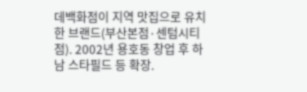데백화점이 지역 맛집으로 유치한 브랜드(부산본점·센텀시티점). 2002년 용호동 창업 후 하남 스타필드 등 확장.